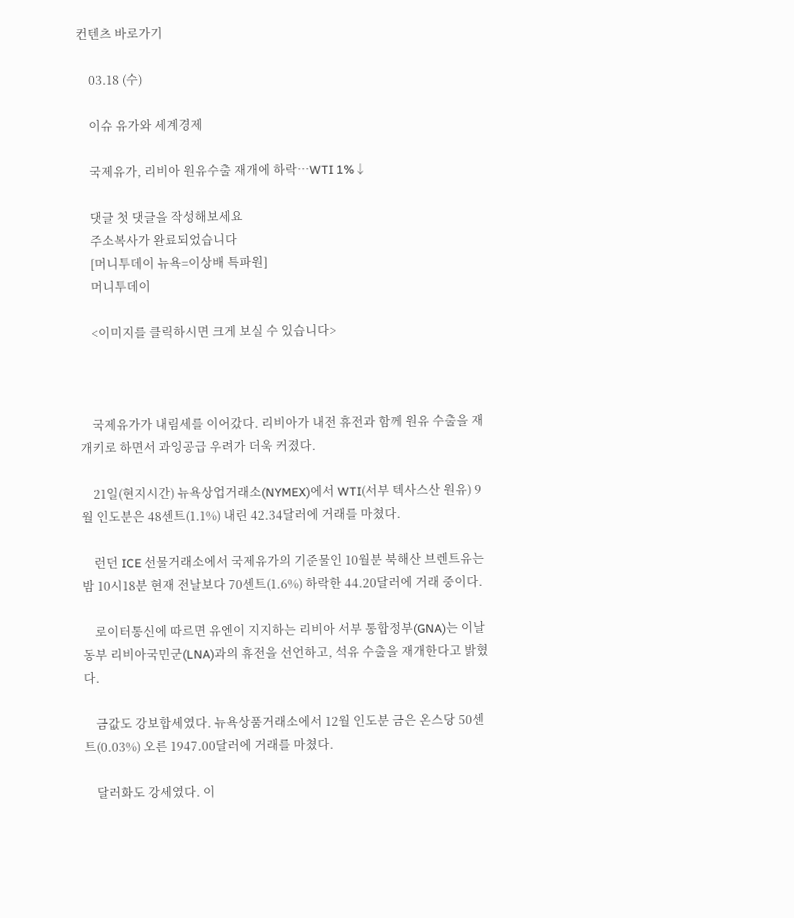컨텐츠 바로가기

    03.18 (수)

    이슈 유가와 세계경제

    국제유가, 리비아 원유수출 재개에 하락…WTI 1%↓

    댓글 첫 댓글을 작성해보세요
    주소복사가 완료되었습니다
    [머니투데이 뉴욕=이상배 특파원]
    머니투데이

    <이미지를 클릭하시면 크게 보실 수 있습니다>



    국제유가가 내림세를 이어갔다. 리비아가 내전 휴전과 함께 원유 수출을 재개키로 하면서 과잉공급 우려가 더욱 커졌다.

    21일(현지시간) 뉴욕상업거래소(NYMEX)에서 WTI(서부 텍사스산 원유) 9월 인도분은 48센트(1.1%) 내린 42.34달러에 거래를 마쳤다.

    런던 ICE 선물거래소에서 국제유가의 기준물인 10월분 북해산 브렌트유는 밤 10시18분 현재 전날보다 70센트(1.6%) 하락한 44.20달러에 거래 중이다.

    로이터통신에 따르면 유엔이 지지하는 리비아 서부 통합정부(GNA)는 이날 동부 리비아국민군(LNA)과의 휴전을 선언하고, 석유 수출을 재개한다고 밝혔다.

    금값도 강보합세였다. 뉴욕상품거래소에서 12월 인도분 금은 온스당 50센트(0.03%) 오른 1947.00달러에 거래를 마쳤다.

    달러화도 강세였다. 이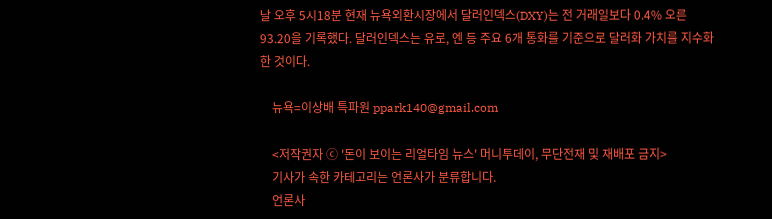날 오후 5시18분 현재 뉴욕외환시장에서 달러인덱스(DXY)는 전 거래일보다 0.4% 오른 93.20을 기록했다. 달러인덱스는 유로, 엔 등 주요 6개 통화를 기준으로 달러화 가치를 지수화한 것이다.

    뉴욕=이상배 특파원 ppark140@gmail.com

    <저작권자 ⓒ '돈이 보이는 리얼타임 뉴스' 머니투데이, 무단전재 및 재배포 금지>
    기사가 속한 카테고리는 언론사가 분류합니다.
    언론사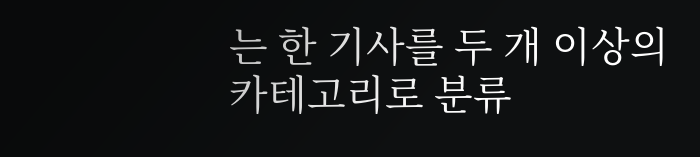는 한 기사를 두 개 이상의 카테고리로 분류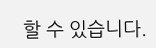할 수 있습니다.